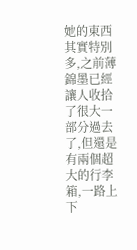她的東西其實特別多,之前薄錦墨已經讓人收拾了很大一部分過去了,但還是有兩個超大的行李箱,一路上下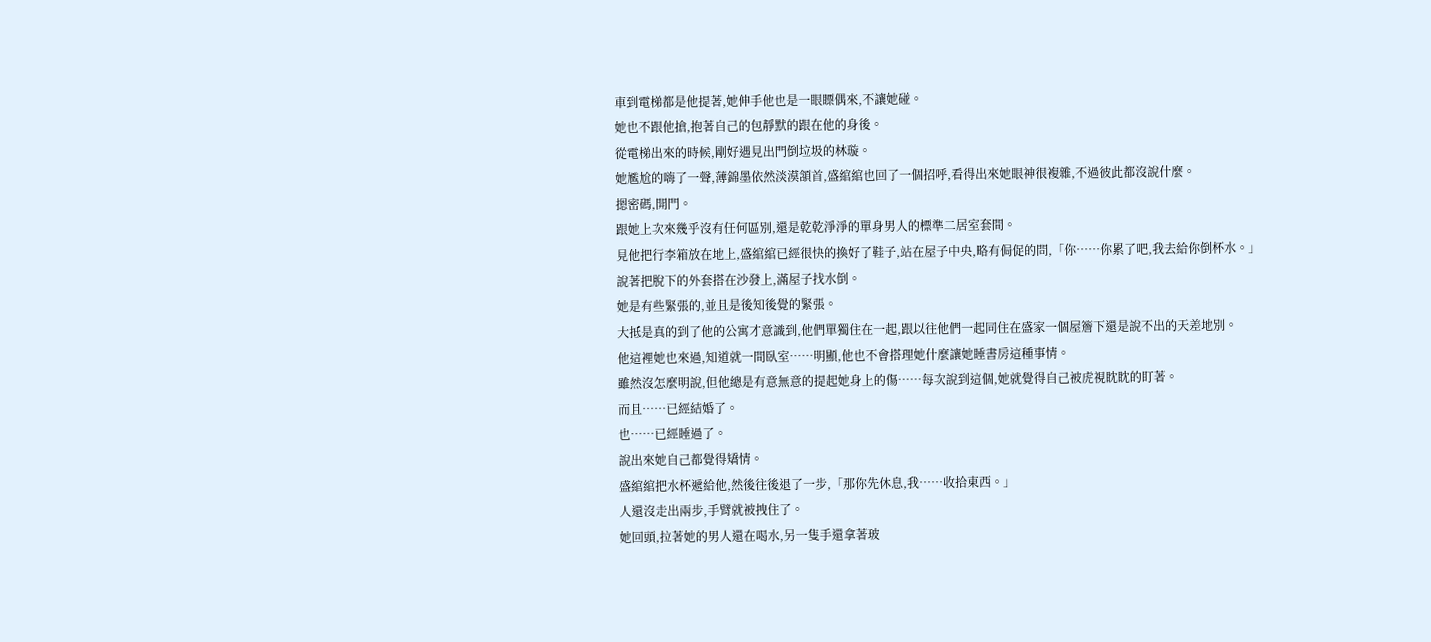車到電梯都是他提著,她伸手他也是一眼瞟偶來,不讓她碰。
她也不跟他搶,抱著自己的包靜默的跟在他的身後。
從電梯出來的時候,剛好遇見出門倒垃圾的林璇。
她尷尬的嗨了一聲,薄錦墨依然淡漠頷首,盛綰綰也回了一個招呼,看得出來她眼神很複雜,不過彼此都沒說什麼。
摁密碼,開門。
跟她上次來幾乎沒有任何區別,還是乾乾淨淨的單身男人的標準二居室套間。
見他把行李箱放在地上,盛綰綰已經很快的換好了鞋子,站在屋子中央,略有侷促的問,「你……你累了吧,我去給你倒杯水。」
說著把脫下的外套搭在沙發上,滿屋子找水倒。
她是有些緊張的,並且是後知後覺的緊張。
大抵是真的到了他的公寓才意識到,他們單獨住在一起,跟以往他們一起同住在盛家一個屋簷下還是說不出的天差地別。
他這裡她也來過,知道就一間臥室……明顯,他也不會搭理她什麼讓她睡書房這種事情。
雖然沒怎麼明說,但他總是有意無意的提起她身上的傷……每次說到這個,她就覺得自己被虎視眈眈的盯著。
而且……已經結婚了。
也……已經睡過了。
說出來她自己都覺得矯情。
盛綰綰把水杯遞給他,然後往後退了一步,「那你先休息,我……收拾東西。」
人還沒走出兩步,手臂就被拽住了。
她回頭,拉著她的男人還在喝水,另一隻手還拿著玻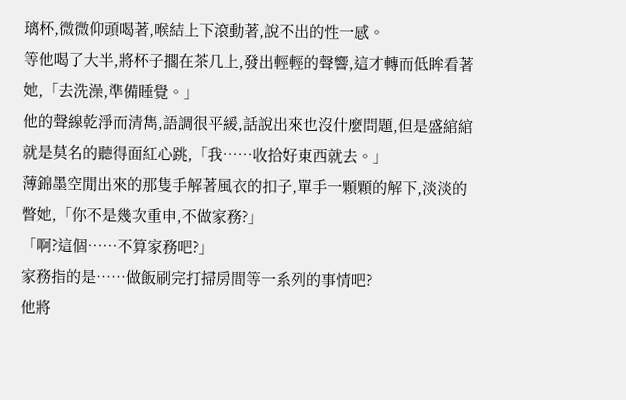璃杯,微微仰頭喝著,喉結上下滾動著,說不出的性一感。
等他喝了大半,將杯子擱在茶几上,發出輕輕的聲響,這才轉而低眸看著她,「去洗澡,準備睡覺。」
他的聲線乾淨而清雋,語調很平緩,話說出來也沒什麼問題,但是盛綰綰就是莫名的聽得面紅心跳,「我……收拾好東西就去。」
薄錦墨空閒出來的那隻手解著風衣的扣子,單手一顆顆的解下,淡淡的瞥她,「你不是幾次重申,不做家務?」
「啊?這個……不算家務吧?」
家務指的是……做飯刷完打掃房間等一系列的事情吧?
他將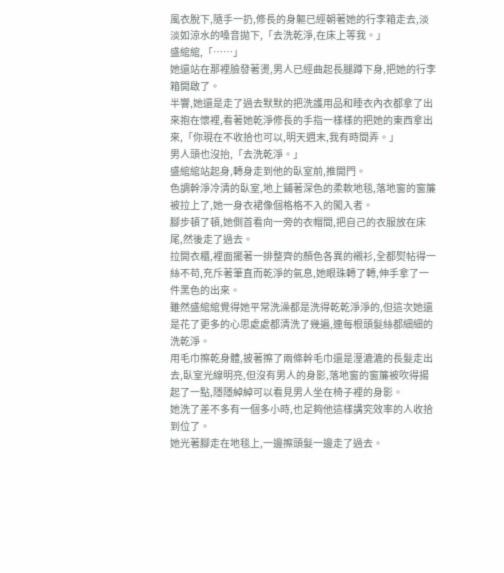風衣脫下,隨手一扔,修長的身軀已經朝著她的行李箱走去,淡淡如涼水的嗓音拋下,「去洗乾淨,在床上等我。」
盛綰綰,「……」
她還站在那裡臉發著燙,男人已經曲起長腿蹲下身,把她的行李箱開啟了。
半響,她還是走了過去默默的把洗護用品和睡衣內衣都拿了出來抱在懷裡,看著她乾淨修長的手指一樣樣的把她的東西拿出來,「你現在不收拾也可以,明天週末,我有時間弄。」
男人頭也沒抬,「去洗乾淨。」
盛綰綰站起身,轉身走到他的臥室前,推開門。
色調幹淨冷清的臥室,地上鋪著深色的柔軟地毯,落地窗的窗簾被拉上了,她一身衣裙像個格格不入的闖入者。
腳步頓了頓,她側首看向一旁的衣帽間,把自己的衣服放在床尾,然後走了過去。
拉開衣櫃,裡面擺著一排整齊的顏色各異的襯衫,全都熨帖得一絲不苟,充斥著筆直而乾淨的氣息,她眼珠轉了轉,伸手拿了一件黑色的出來。
雖然盛綰綰覺得她平常洗澡都是洗得乾乾淨淨的,但這次她還是花了更多的心思處處都清洗了幾遍,連每根頭髮絲都細細的洗乾淨。
用毛巾擦乾身體,披著擦了兩條幹毛巾還是溼漉漉的長髮走出去,臥室光線明亮,但沒有男人的身影,落地窗的窗簾被吹得揚起了一點,隱隱綽綽可以看見男人坐在椅子裡的身影。
她洗了差不多有一個多小時,也足夠他這樣講究效率的人收拾到位了。
她光著腳走在地毯上,一邊擦頭髮一邊走了過去。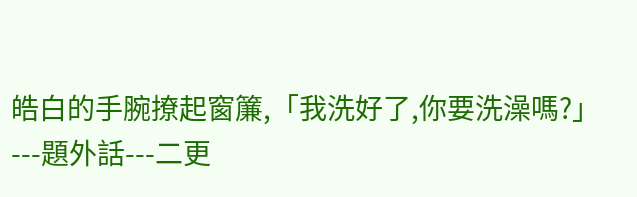皓白的手腕撩起窗簾,「我洗好了,你要洗澡嗎?」
---題外話---二更